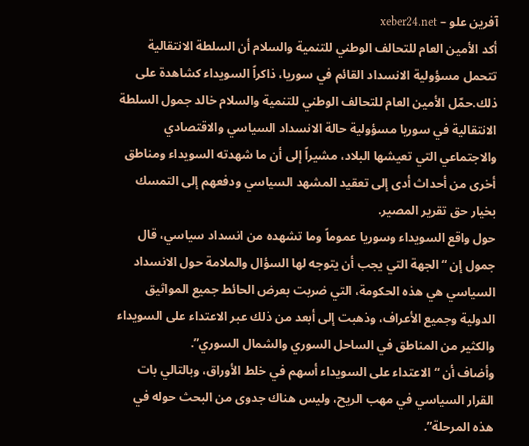آفرين علو – xeber24.net
أكد الأمين العام للتحالف الوطني للتنمية والسلام أن السلطة الانتقالية تتحمل مسؤولية الانسداد القائم في سوريا، ذاكراً السويداء كشاهدة على ذلك.حمّل الأمين العام للتحالف الوطني للتنمية والسلام خالد جمول السلطة الانتقالية في سوريا مسؤولية حالة الانسداد السياسي والاقتصادي والاجتماعي التي تعيشها البلاد، مشيراً إلى أن ما شهدته السويداء ومناطق أخرى من أحداث أدى إلى تعقيد المشهد السياسي ودفعهم إلى التمسك بخيار حق تقرير المصير.
حول واقع السويداء وسوريا عموماً وما تشهده من انسداد سياسي، قال جمول إن “الجهة التي يجب أن يتوجه لها السؤال والملامة حول الانسداد السياسي هي هذه الحكومة، التي ضربت بعرض الحائط جميع المواثيق الدولية وجميع الأعراف، وذهبت إلى أبعد من ذلك عبر الاعتداء على السويداء والكثير من المناطق في الساحل السوري والشمال السوري”.
وأضاف أن “الاعتداء على السويداء أسهم في خلط الأوراق، وبالتالي بات القرار السياسي في مهب الريح، وليس هناك جدوى من البحث حوله في هذه المرحلة”.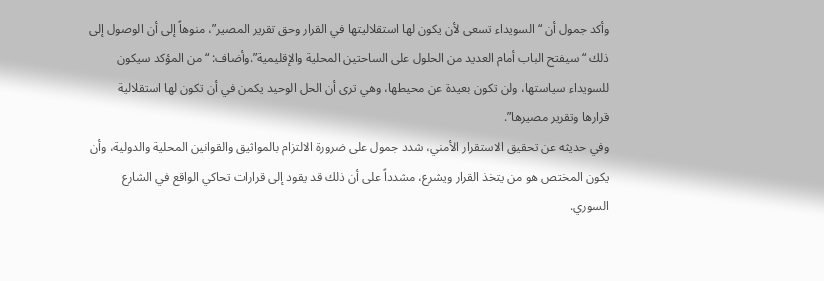وأكد جمول أن “السويداء تسعى لأن يكون لها استقلاليتها في القرار وحق تقرير المصير”، منوهاً إلى أن الوصول إلى ذلك “سيفتح الباب أمام العديد من الحلول على الساحتين المحلية والإقليمية”.وأضاف: “من المؤكد سيكون للسويداء سياستها، ولن تكون بعيدة عن محيطها، وهي ترى أن الحل الوحيد يكمن في أن تكون لها استقلالية قرارها وتقرير مصيرها”.
وفي حديثه عن تحقيق الاستقرار الأمني، شدد جمول على ضرورة الالتزام بالمواثيق والقوانين المحلية والدولية، وأن يكون المختص هو من يتخذ القرار ويشرع، مشدداً على أن ذلك قد يقود إلى قرارات تحاكي الواقع في الشارع السوري.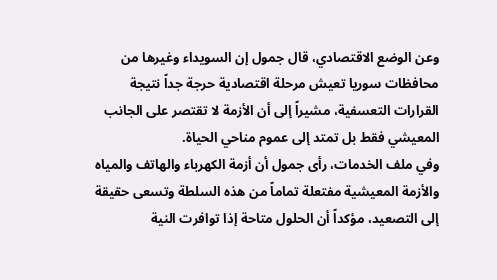وعن الوضع الاقتصادي، قال جمول إن السويداء وغيرها من محافظات سوريا تعيش مرحلة اقتصادية حرجة جداً نتيجة القرارات التعسفية، مشيراً إلى أن الأزمة لا تقتصر على الجانب المعيشي فقط بل تمتد إلى عموم مناحي الحياة.
وفي ملف الخدمات، رأى جمول أن أزمة الكهرباء والهاتف والمياه والأزمة المعيشية مفتعلة تماماً من هذه السلطة وتسعى حقيقة إلى التصعيد، مؤكداً أن الحلول متاحة إذا توافرت النية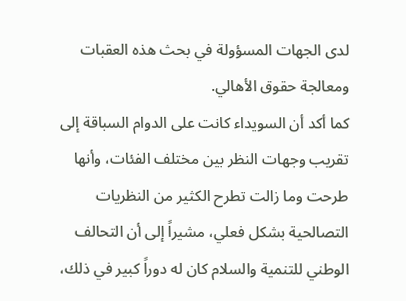لدى الجهات المسؤولة في بحث هذه العقبات ومعالجة حقوق الأهالي.
كما أكد أن السويداء كانت على الدوام السباقة إلى تقريب وجهات النظر بين مختلف الفئات، وأنها طرحت وما زالت تطرح الكثير من النظريات التصالحية بشكل فعلي، مشيراً إلى أن التحالف الوطني للتنمية والسلام كان له دوراً كبير في ذلك،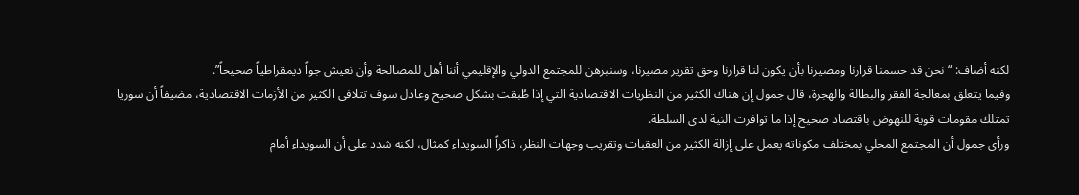لكنه أضاف: “نحن قد حسمنا قرارنا ومصيرنا بأن يكون لنا قرارنا وحق تقرير مصيرنا، وسنبرهن للمجتمع الدولي والإقليمي أننا أهل للمصالحة وأن نعيش جواً ديمقراطياً صحيحاً”.
وفيما يتعلق بمعالجة الفقر والبطالة والهجرة، قال جمول إن هناك الكثير من النظريات الاقتصادية التي إذا طُبقت بشكل صحيح وعادل سوف تتلافى الكثير من الأزمات الاقتصادية، مضيفاً أن سوريا تمتلك مقومات قوية للنهوض باقتصاد صحيح إذا ما توافرت النية لدى السلطة.
ورأى جمول أن المجتمع المحلي بمختلف مكوناته يعمل على إزالة الكثير من العقبات وتقريب وجهات النظر، ذاكراً السويداء كمثال، لكنه شدد على أن السويداء أمام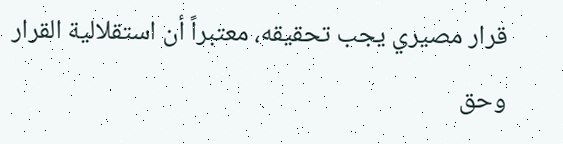قرار مصيري يجب تحقيقه، معتبراً أن استقلالية القرار وحق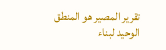تقرير المصير هو المنطق الوحيد لبناء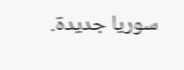سوريا جديدة.